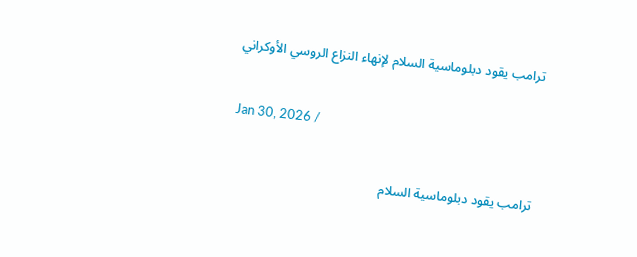ترامب يقود دبلوماسية السلام لإنهاء النزاع الروسي الأوكراني

Jan 30, 2026 /

ترامب يقود دبلوماسية السلام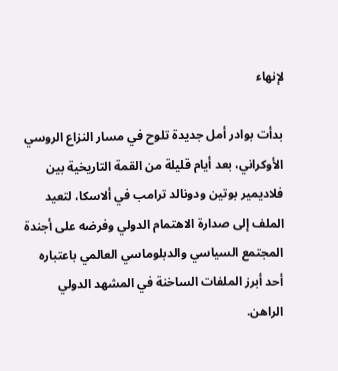لإنهاء

بدأت بوادر أمل جديدة تلوح في مسار النزاع الروسي الأوكراني، بعد أيام قليلة من القمة التاريخية بين فلاديمير بوتين ودونالد ترامب في ألاسكا، لتعيد الملف إلى صدارة الاهتمام الدولي وفرضه على أجندة المجتمع السياسي والدبلوماسي العالمي باعتباره أحد أبرز الملفات الساخنة في المشهد الدولي الراهن.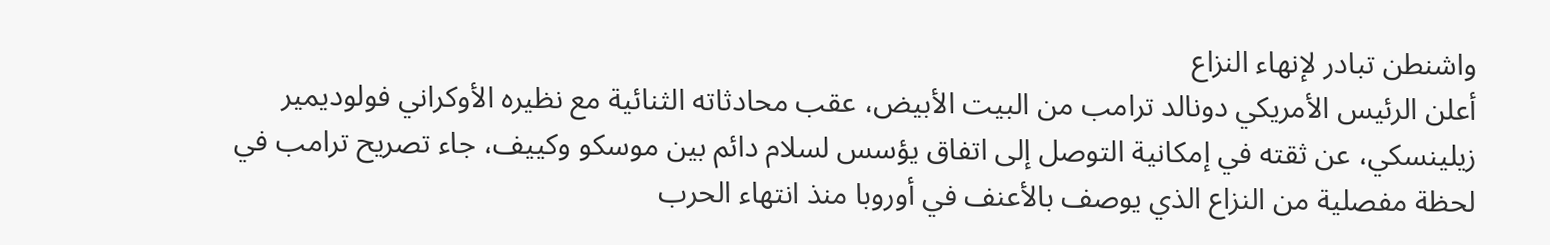واشنطن تبادر لإنهاء النزاع
أعلن الرئيس الأمريكي دونالد ترامب من البيت الأبيض، عقب محادثاته الثنائية مع نظيره الأوكراني فولوديمير زيلينسكي، عن ثقته في إمكانية التوصل إلى اتفاق يؤسس لسلام دائم بين موسكو وكييف، جاء تصريح ترامب في لحظة مفصلية من النزاع الذي يوصف بالأعنف في أوروبا منذ انتهاء الحرب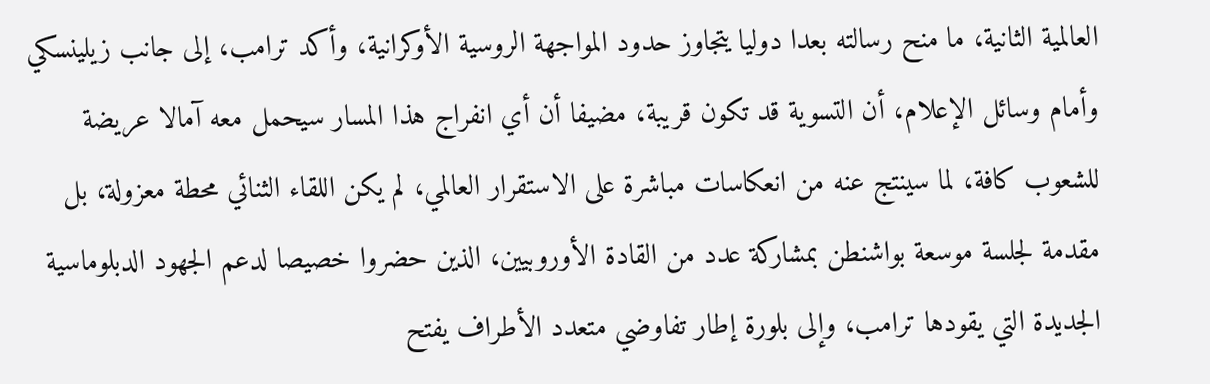العالمية الثانية، ما منح رسالته بعدا دوليا يتجاوز حدود المواجهة الروسية الأوكرانية، وأكد ترامب، إلى جانب زيلينسكي وأمام وسائل الإعلام، أن التسوية قد تكون قريبة، مضيفا أن أي انفراج هذا المسار سيحمل معه آمالا عريضة للشعوب كافة، لما سينتج عنه من انعكاسات مباشرة على الاستقرار العالمي، لم يكن اللقاء الثنائي محطة معزولة، بل مقدمة لجلسة موسعة بواشنطن بمشاركة عدد من القادة الأوروبيين، الذين حضروا خصيصا لدعم الجهود الدبلوماسية الجديدة التي يقودها ترامب، وإلى بلورة إطار تفاوضي متعدد الأطراف يفتح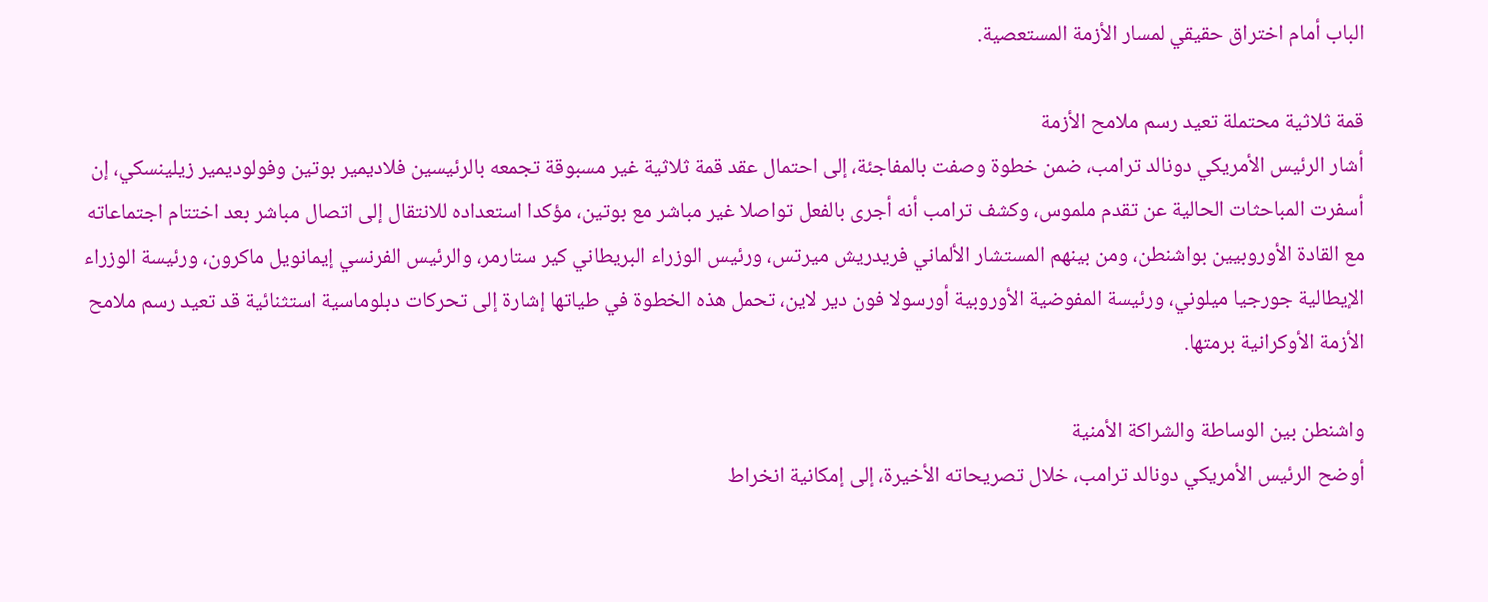الباب أمام اختراق حقيقي لمسار الأزمة المستعصية.

قمة ثلاثية محتملة تعيد رسم ملامح الأزمة
أشار الرئيس الأمريكي دونالد ترامب، ضمن خطوة وصفت بالمفاجئة، إلى احتمال عقد قمة ثلاثية غير مسبوقة تجمعه بالرئيسين فلاديمير بوتين وفولوديمير زيلينسكي، إن أسفرت المباحثات الحالية عن تقدم ملموس، وكشف ترامب أنه أجرى بالفعل تواصلا غير مباشر مع بوتين، مؤكدا استعداده للانتقال إلى اتصال مباشر بعد اختتام اجتماعاته مع القادة الأوروبيين بواشنطن، ومن بينهم المستشار الألماني فريدريش ميرتس، ورئيس الوزراء البريطاني كير ستارمر، والرئيس الفرنسي إيمانويل ماكرون، ورئيسة الوزراء الإيطالية جورجيا ميلوني، ورئيسة المفوضية الأوروبية أورسولا فون دير لاين، تحمل هذه الخطوة في طياتها إشارة إلى تحركات دبلوماسية استثنائية قد تعيد رسم ملامح الأزمة الأوكرانية برمتها.

واشنطن بين الوساطة والشراكة الأمنية
أوضح الرئيس الأمريكي دونالد ترامب، خلال تصريحاته الأخيرة، إلى إمكانية انخراط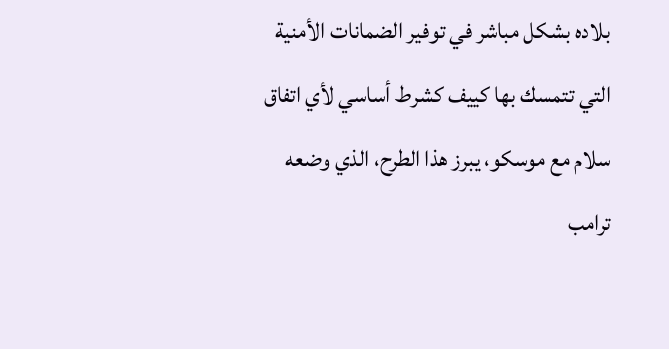بلاده بشكل مباشر في توفير الضمانات الأمنية التي تتمسك بها كييف كشرط أساسي لأي اتفاق سلام مع موسكو، يبرز هذا الطرح، الذي وضعه ترامب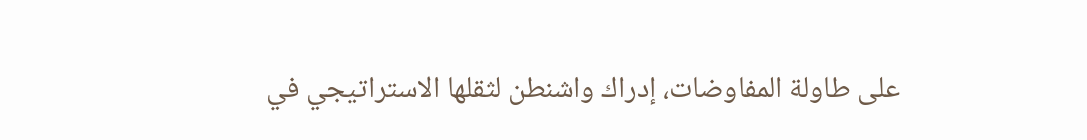على طاولة المفاوضات، إدراك واشنطن لثقلها الاستراتيجي في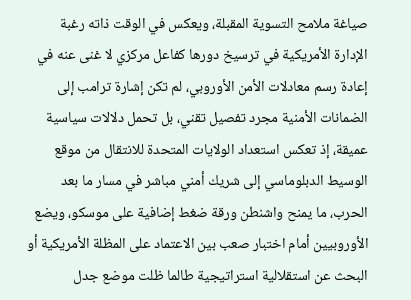صياغة ملامح التسوية المقبلة، ويعكس في الوقت ذاته رغبة الإدارة الأمريكية في ترسيخ دورها كفاعل مركزي لا غنى عنه في إعادة رسم معادلات الأمن الأوروبي، لم تكن إشارة ترامب إلى الضمانات الأمنية مجرد تفصيل تقني، بل تحمل دلالات سياسية عميقة، إذ تعكس استعداد الولايات المتحدة للانتقال من موقع الوسيط الدبلوماسي إلى شريك أمني مباشر في مسار ما بعد الحرب، ما يمنح واشنطن ورقة ضغط إضافية على موسكو، ويضع الأوروبيين أمام اختبار صعب بين الاعتماد على المظلة الأمريكية أو البحث عن استقلالية استراتيجية طالما ظلت موضع جدل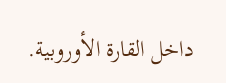داخل القارة الأوروبية.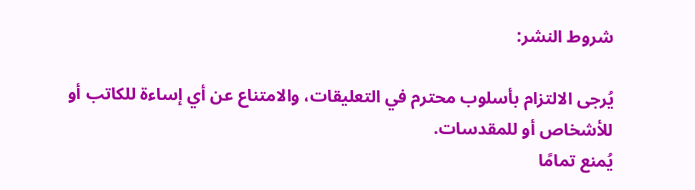شروط النشر:

يُرجى الالتزام بأسلوب محترم في التعليقات، والامتناع عن أي إساءة للكاتب أو للأشخاص أو للمقدسات.
يُمنع تمامًا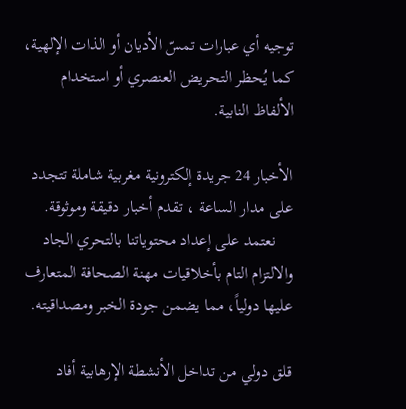توجيه أي عبارات تمسّ الأديان أو الذات الإلهية، كما يُحظر التحريض العنصري أو استخدام الألفاظ النابية.

الأخبار 24 جريدة إلكترونية مغربية شاملة تتجدد على مدار الساعة ، تقدم أخبار دقيقة وموثوقة.
    نعتمد على إعداد محتوياتنا بالتحري الجاد والالتزام التام بأخلاقيات مهنة الصحافة المتعارف عليها دولياً، مما يضمن جودة الخبر ومصداقيته.

قلق دولي من تداخل الأنشطة الإرهابية أفاد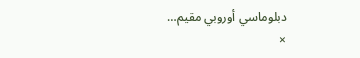دبلوماسي أوروبي مقيم…
×